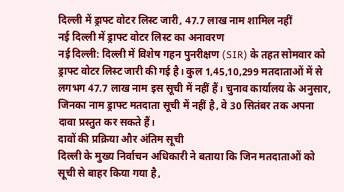दिल्ली में ड्राफ्ट वोटर लिस्ट जारी, 47.7 लाख नाम शामिल नहीं
नई दिल्ली में ड्राफ्ट वोटर लिस्ट का अनावरण
नई दिल्ली: दिल्ली में विशेष गहन पुनरीक्षण (SIR) के तहत सोमवार को ड्राफ्ट वोटर लिस्ट जारी की गई है। कुल 1,45,10,299 मतदाताओं में से लगभग 47.7 लाख नाम इस सूची में नहीं हैं। चुनाव कार्यालय के अनुसार, जिनका नाम ड्राफ्ट मतदाता सूची में नहीं है, वे 30 सितंबर तक अपना दावा प्रस्तुत कर सकते हैं।
दावों की प्रक्रिया और अंतिम सूची
दिल्ली के मुख्य निर्वाचन अधिकारी ने बताया कि जिन मतदाताओं को सूची से बाहर किया गया है,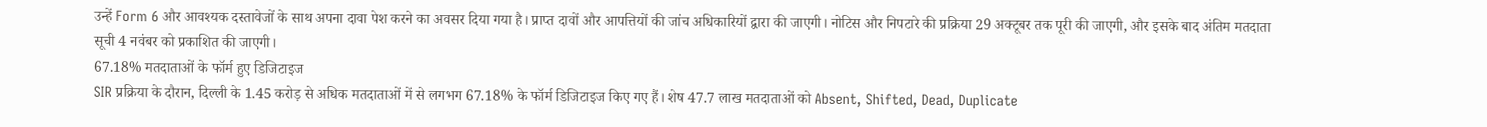उन्हें Form 6 और आवश्यक दस्तावेजों के साथ अपना दावा पेश करने का अवसर दिया गया है। प्राप्त दावों और आपत्तियों की जांच अधिकारियों द्वारा की जाएगी। नोटिस और निपटारे की प्रक्रिया 29 अक्टूबर तक पूरी की जाएगी, और इसके बाद अंतिम मतदाता सूची 4 नवंबर को प्रकाशित की जाएगी।
67.18% मतदाताओं के फॉर्म हुए डिजिटाइज
SIR प्रक्रिया के दौरान, दिल्ली के 1.45 करोड़ से अधिक मतदाताओं में से लगभग 67.18% के फॉर्म डिजिटाइज किए गए हैं। शेष 47.7 लाख मतदाताओं को Absent, Shifted, Dead, Duplicate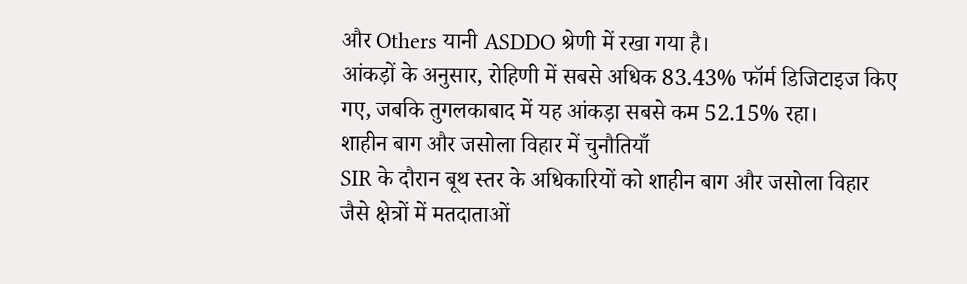और Others यानी ASDDO श्रेणी में रखा गया है।
आंकड़ों के अनुसार, रोहिणी में सबसे अधिक 83.43% फॉर्म डिजिटाइज किए गए, जबकि तुगलकाबाद में यह आंकड़ा सबसे कम 52.15% रहा।
शाहीन बाग और जसोला विहार में चुनौतियाँ
SIR के दौरान बूथ स्तर के अधिकारियों को शाहीन बाग और जसोला विहार जैसे क्षेत्रों में मतदाताओं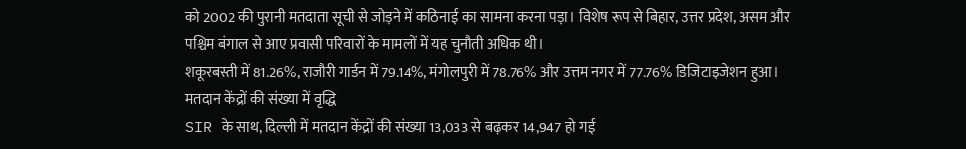को 2002 की पुरानी मतदाता सूची से जोड़ने में कठिनाई का सामना करना पड़ा। विशेष रूप से बिहार, उत्तर प्रदेश, असम और पश्चिम बंगाल से आए प्रवासी परिवारों के मामलों में यह चुनौती अधिक थी।
शकूरबस्ती में 81.26%, राजौरी गार्डन में 79.14%, मंगोलपुरी में 78.76% और उत्तम नगर में 77.76% डिजिटाइजेशन हुआ।
मतदान केंद्रों की संख्या में वृद्धि
SIR के साथ, दिल्ली में मतदान केंद्रों की संख्या 13,033 से बढ़कर 14,947 हो गई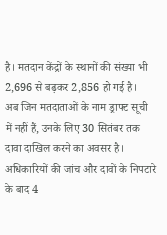है। मतदान केंद्रों के स्थानों की संख्या भी 2,696 से बढ़कर 2,856 हो गई है।
अब जिन मतदाताओं के नाम ड्राफ्ट सूची में नहीं हैं, उनके लिए 30 सितंबर तक दावा दाखिल करने का अवसर है। अधिकारियों की जांच और दावों के निपटारे के बाद 4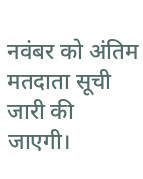नवंबर को अंतिम मतदाता सूची जारी की जाएगी।